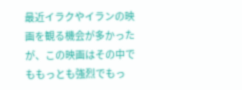最近イラクやイランの映画を観る機会が多かったが、この映画はその中でももっとも強烈でもっ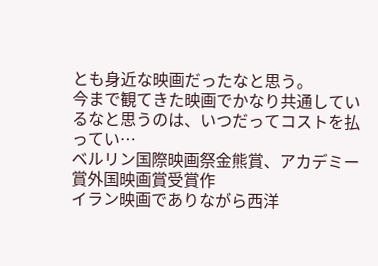とも身近な映画だったなと思う。
今まで観てきた映画でかなり共通しているなと思うのは、いつだってコストを払ってい…
ベルリン国際映画祭金熊賞、アカデミー賞外国映画賞受賞作
イラン映画でありながら西洋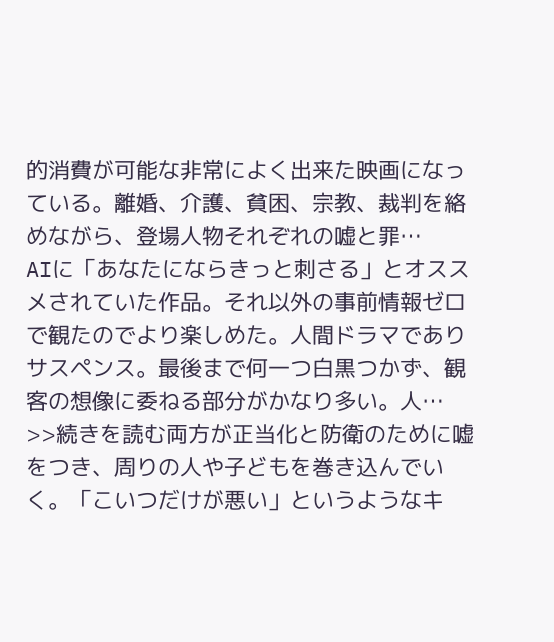的消費が可能な非常によく出来た映画になっている。離婚、介護、貧困、宗教、裁判を絡めながら、登場人物それぞれの嘘と罪…
AIに「あなたにならきっと刺さる」とオススメされていた作品。それ以外の事前情報ゼロで観たのでより楽しめた。人間ドラマでありサスペンス。最後まで何一つ白黒つかず、観客の想像に委ねる部分がかなり多い。人…
>>続きを読む両方が正当化と防衛のために嘘をつき、周りの人や子どもを巻き込んでいく。「こいつだけが悪い」というようなキ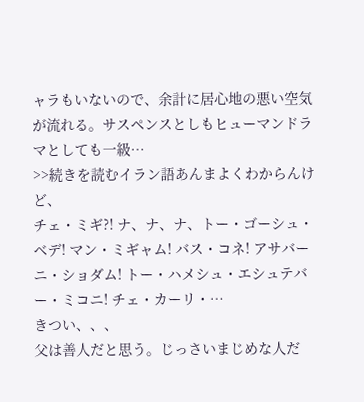ャラもいないので、余計に居心地の悪い空気が流れる。サスペンスとしもヒューマンドラマとしても一級…
>>続きを読むイラン語あんまよくわからんけど、
チェ・ミギ?! ナ、ナ、ナ、トー・ゴーシュ・ベデ! マン・ミギャム! バス・コネ! アサバーニ・ショダム! トー・ハメシュ・エシュテバー・ミコニ! チェ・カーリ・…
きつい、、、
父は善人だと思う。じっさいまじめな人だ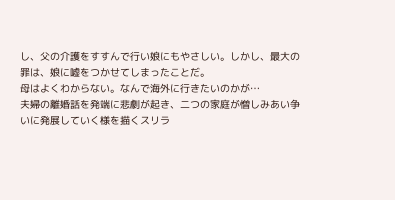し、父の介護をすすんで行い娘にもやさしい。しかし、最大の罪は、娘に嘘をつかせてしまったことだ。
母はよくわからない。なんで海外に行きたいのかが…
夫婦の離婚話を発端に悲劇が起き、二つの家庭が憎しみあい争いに発展していく様を描くスリラ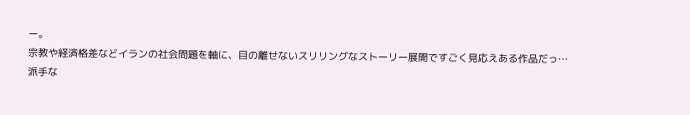ー。
宗教や経済格差などイランの社会問題を軸に、目の離せないスリリングなストーリー展開ですごく見応えある作品だっ…
派手な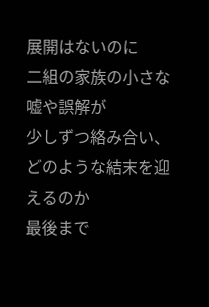展開はないのに
二組の家族の小さな嘘や誤解が
少しずつ絡み合い、
どのような結末を迎えるのか
最後まで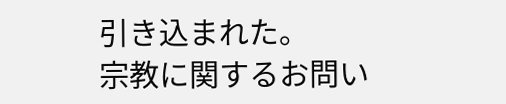引き込まれた。
宗教に関するお問い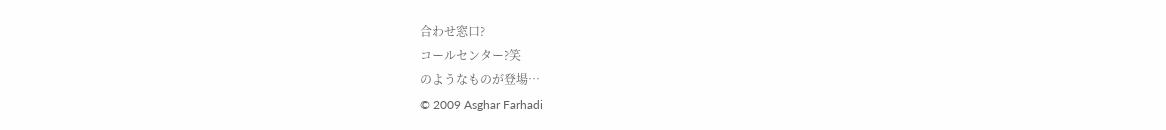合わせ窓口?
コールセンター?笑
のようなものが登場…
© 2009 Asghar Farhadi